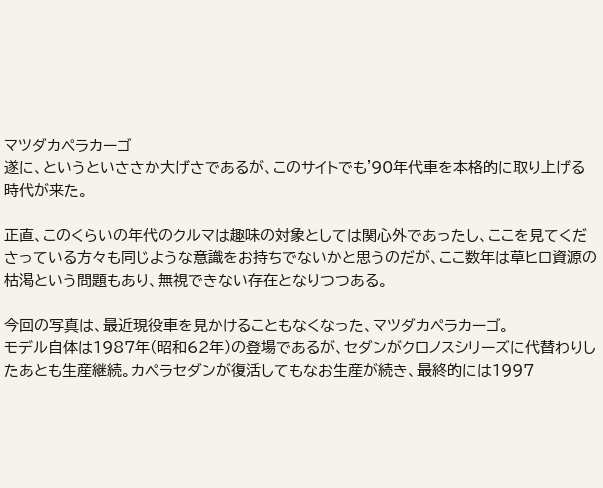マツダカペラカーゴ
遂に、というといささか大げさであるが、このサイトでも'90年代車を本格的に取り上げる時代が来た。

正直、このくらいの年代のクルマは趣味の対象としては関心外であったし、ここを見てくださっている方々も同じような意識をお持ちでないかと思うのだが、ここ数年は草ヒロ資源の枯渇という問題もあり、無視できない存在となりつつある。

今回の写真は、最近現役車を見かけることもなくなった、マツダカペラカーゴ。
モデル自体は1987年(昭和62年)の登場であるが、セダンがクロノスシリーズに代替わりしたあとも生産継続。カペラセダンが復活してもなお生産が続き、最終的には1997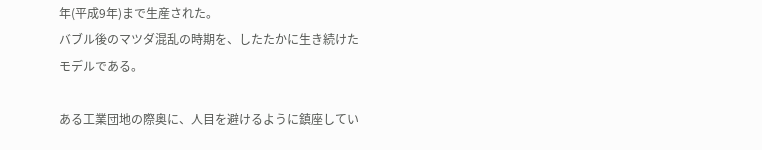年(平成9年)まで生産された。
バブル後のマツダ混乱の時期を、したたかに生き続けたモデルである。

ある工業団地の際奥に、人目を避けるように鎮座してい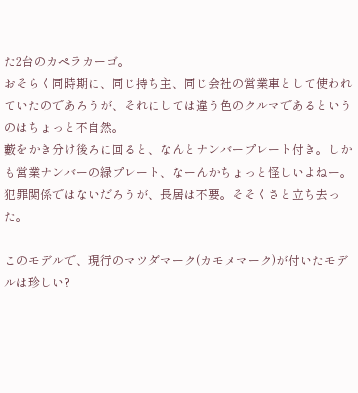た2台のカペラカーゴ。
おそらく同時期に、同じ持ち主、同じ会社の営業車として使われていたのであろうが、それにしては違う色のクルマであるというのはちょっと不自然。
藪をかき分け後ろに回ると、なんとナンバープレート付き。しかも営業ナンバーの緑プレート、なーんかちょっと怪しいよねー。
犯罪関係ではないだろうが、長居は不要。そそくさと立ち去った。

このモデルで、現行のマツダマーク(カモメマーク)が付いたモデルは珍しい?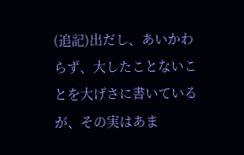(追記)出だし、あいかわらず、大したことないことを大げさに書いているが、その実はあま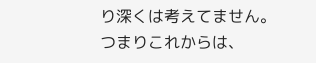り深くは考えてません。
つまりこれからは、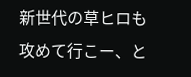新世代の草ヒロも攻めて行こー、と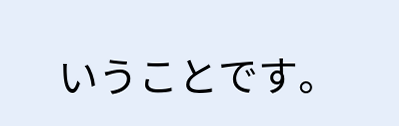いうことです。